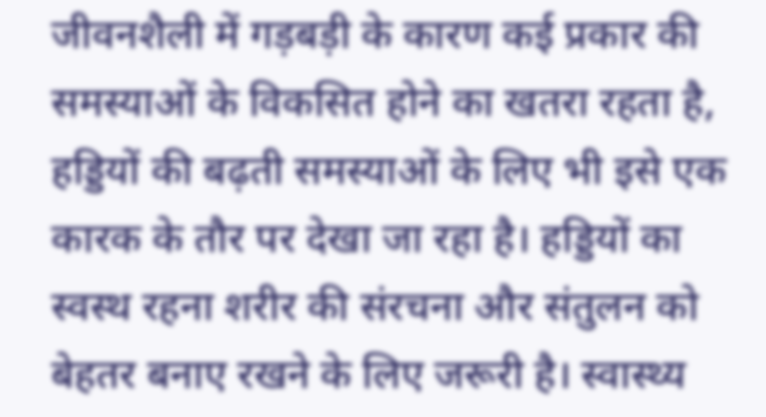जीवनशैली में गड़बड़ी के कारण कई प्रकार की समस्याओं के विकसित होने का खतरा रहता है, हड्डियों की बढ़ती समस्याओं के लिए भी इसे एक कारक के तौर पर देखा जा रहा है। हड्डियों का स्वस्थ रहना शरीर की संरचना और संतुलन को बेहतर बनाए रखने के लिए जरूरी है। स्वास्थ्य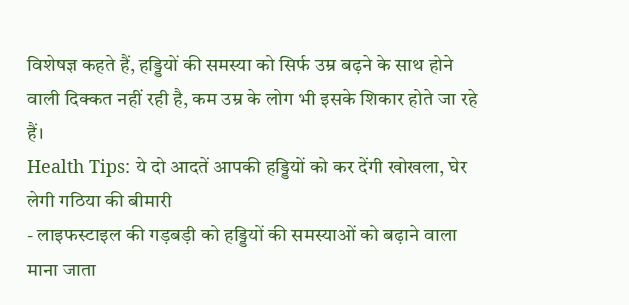विशेषज्ञ कहते हैं, हड्डियों की समस्या को सिर्फ उम्र बढ़ने के साथ होने वाली दिक्कत नहीं रही है, कम उम्र के लोग भी इसके शिकार होते जा रहे हैं।
Health Tips: ये दो आदतें आपकी हड्डियों को कर देंगी खोखला, घेर लेगी गठिया की बीमारी
- लाइफस्टाइल की गड़बड़ी को हड्डियों की समस्याओं को बढ़ाने वाला माना जाता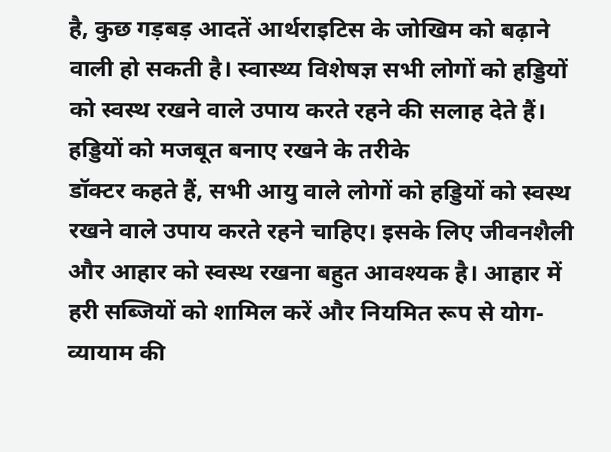है, कुछ गड़बड़ आदतें आर्थराइटिस के जोखिम को बढ़ाने वाली हो सकती है। स्वास्थ्य विशेषज्ञ सभी लोगों को हड्डियों को स्वस्थ रखने वाले उपाय करते रहने की सलाह देते हैं।
हड्डियों को मजबूत बनाए रखने के तरीके
डॉक्टर कहते हैं, सभी आयु वाले लोगों को हड्डियों को स्वस्थ रखने वाले उपाय करते रहने चाहिए। इसके लिए जीवनशैली और आहार को स्वस्थ रखना बहुत आवश्यक है। आहार में हरी सब्जियों को शामिल करें और नियमित रूप से योग-व्यायाम की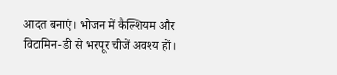आदत बनाएं। भोजन में कैल्शियम और विटामिन-डी से भरपूर चीजें अवश्य हों।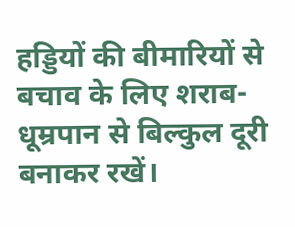हड्डियों की बीमारियों से बचाव के लिए शराब-धूम्रपान से बिल्कुल दूरी बनाकर रखें।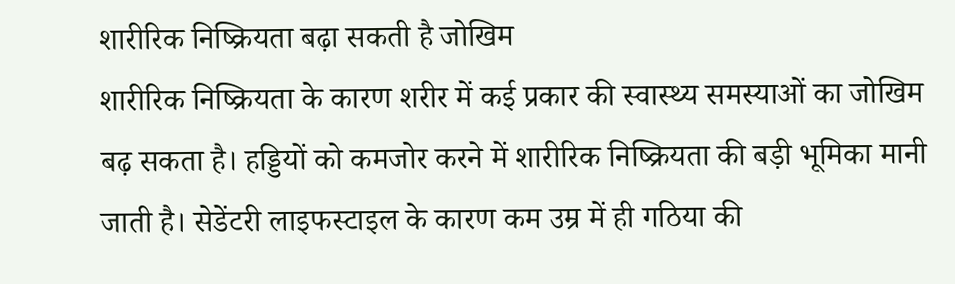शारीरिक निष्क्रियता बढ़ा सकती है जोखिम
शारीरिक निष्क्रियता के कारण शरीर में कई प्रकार की स्वास्थ्य समस्याओं का जोखिम बढ़ सकता है। हड्डियों को कमजोर करने में शारीरिक निष्क्रियता की बड़ी भूमिका मानी जाती है। सेडेंटरी लाइफस्टाइल के कारण कम उम्र में ही गठिया की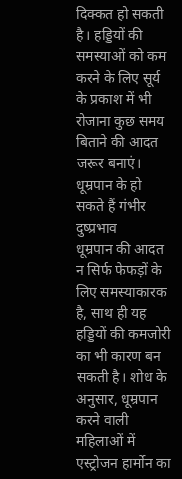दिक्कत हो सकती है। हड्डियों की समस्याओं को कम करने के लिए सूर्य के प्रकाश में भी रोजाना कुछ समय बिताने की आदत जरूर बनाएं।
धूम्रपान के हो सकते हैं गंभीर दुष्प्रभाव
धूम्रपान की आदत न सिर्फ फेफड़ों के लिए समस्याकारक है, साथ ही यह हड्डियों की कमजोरी का भी कारण बन सकती है। शोध के अनुसार, धूम्रपान करने वाली महिलाओं में एस्ट्रोजन हार्मोन का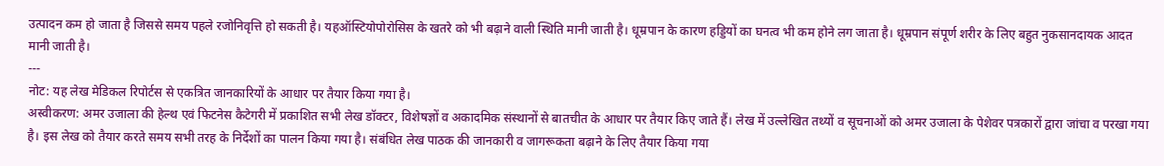उत्पादन कम हो जाता है जिससे समय पहले रजोनिवृत्ति हो सकती है। यहऑस्टियोपोरोसिस के खतरे को भी बढ़ाने वाली स्थिति मानी जाती है। धूम्रपान के कारण हड्डियों का घनत्व भी कम होने लग जाता है। धूम्रपान संपूर्ण शरीर के लिए बहुत नुकसानदायक आदत मानी जाती है।
---
नोट: यह लेख मेडिकल रिपोर्टस से एकत्रित जानकारियों के आधार पर तैयार किया गया है।
अस्वीकरण: अमर उजाला की हेल्थ एवं फिटनेस कैटेगरी में प्रकाशित सभी लेख डॉक्टर, विशेषज्ञों व अकादमिक संस्थानों से बातचीत के आधार पर तैयार किए जाते हैं। लेख में उल्लेखित तथ्यों व सूचनाओं को अमर उजाला के पेशेवर पत्रकारों द्वारा जांचा व परखा गया है। इस लेख को तैयार करते समय सभी तरह के निर्देशों का पालन किया गया है। संबंधित लेख पाठक की जानकारी व जागरूकता बढ़ाने के लिए तैयार किया गया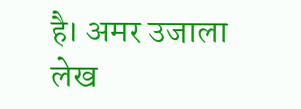है। अमर उजाला लेख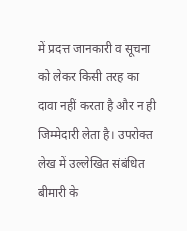में प्रदत्त जानकारी व सूचना को लेकर किसी तरह का दावा नहीं करता है और न ही जिम्मेदारी लेता है। उपरोक्त लेख में उल्लेखित संबंधित बीमारी के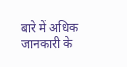बारे में अधिक जानकारी के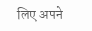लिए अपने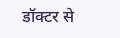डॉक्टर से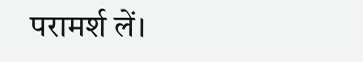परामर्श लें।